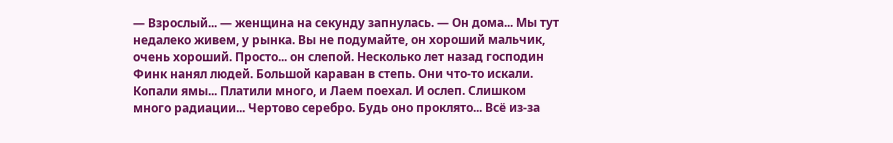— Взрослый... — женщина на секунду запнулась. — Он дома... Мы тут недалеко живем, у рынка. Вы не подумайте, он хороший мальчик, очень хороший. Просто... он слепой. Несколько лет назад господин Финк нанял людей. Большой караван в степь. Они что-то искали. Копали ямы... Платили много, и Лаем поехал. И ослеп. Слишком много радиации... Чертово серебро. Будь оно проклято... Всё из-за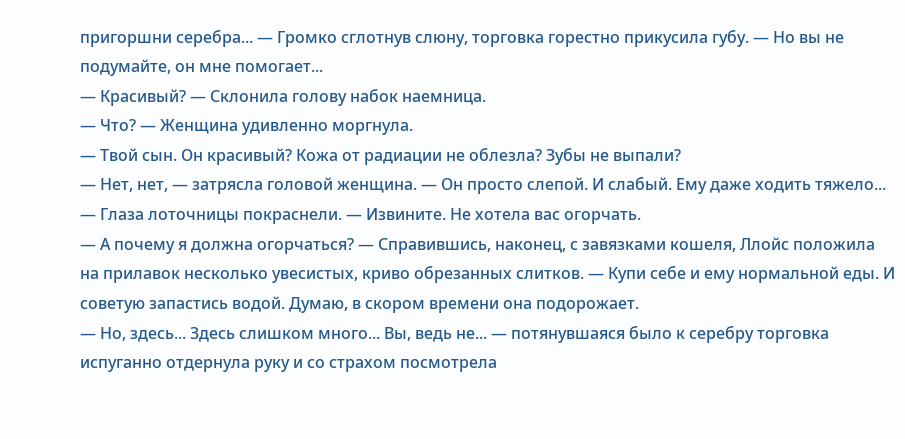пригоршни серебра... — Громко сглотнув слюну, торговка горестно прикусила губу. — Но вы не подумайте, он мне помогает...
— Красивый? — Склонила голову набок наемница.
— Что? — Женщина удивленно моргнула.
— Твой сын. Он красивый? Кожа от радиации не облезла? Зубы не выпали?
— Нет, нет, — затрясла головой женщина. — Он просто слепой. И слабый. Ему даже ходить тяжело... — Глаза лоточницы покраснели. — Извините. Не хотела вас огорчать.
— А почему я должна огорчаться? — Справившись, наконец, с завязками кошеля, Ллойс положила на прилавок несколько увесистых, криво обрезанных слитков. — Купи себе и ему нормальной еды. И советую запастись водой. Думаю, в скором времени она подорожает.
— Но, здесь... Здесь слишком много... Вы, ведь не... — потянувшаяся было к серебру торговка испуганно отдернула руку и со страхом посмотрела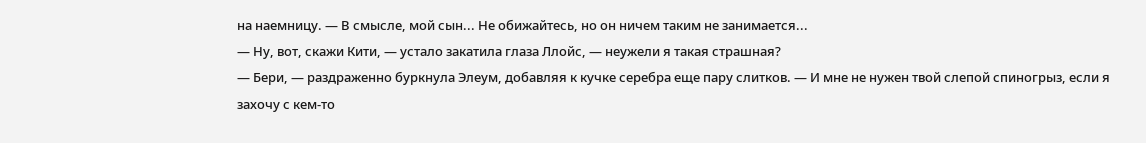на наемницу. — В смысле, мой сын... Не обижайтесь, но он ничем таким не занимается...
— Ну, вот, скажи Кити, — устало закатила глаза Ллойс, — неужели я такая страшная?
— Бери, — раздраженно буркнула Элеум, добавляя к кучке серебра еще пару слитков. — И мне не нужен твой слепой спиногрыз, если я захочу с кем-то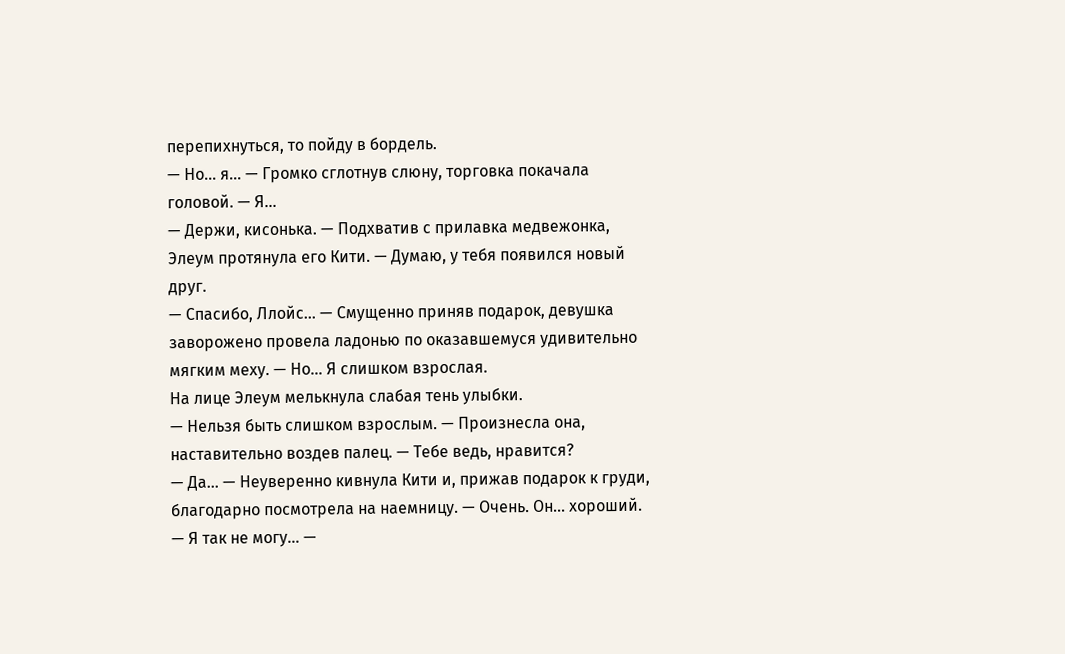перепихнуться, то пойду в бордель.
— Но... я... — Громко сглотнув слюну, торговка покачала головой. — Я...
— Держи, кисонька. — Подхватив с прилавка медвежонка, Элеум протянула его Кити. — Думаю, у тебя появился новый друг.
— Спасибо, Ллойс... — Смущенно приняв подарок, девушка заворожено провела ладонью по оказавшемуся удивительно мягким меху. — Но... Я слишком взрослая.
На лице Элеум мелькнула слабая тень улыбки.
— Нельзя быть слишком взрослым. — Произнесла она, наставительно воздев палец. — Тебе ведь, нравится?
— Да... — Неуверенно кивнула Кити и, прижав подарок к груди, благодарно посмотрела на наемницу. — Очень. Он... хороший.
— Я так не могу... —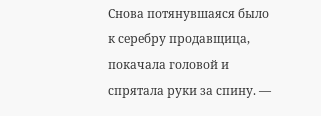Снова потянувшаяся было к серебру продавщица, покачала головой и спрятала руки за спину. —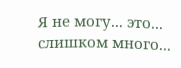Я не могу... это... слишком много...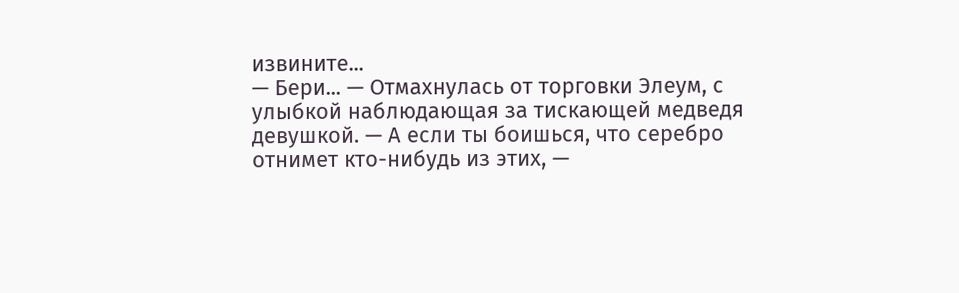извините...
— Бери... — Отмахнулась от торговки Элеум, с улыбкой наблюдающая за тискающей медведя девушкой. — А если ты боишься, что серебро отнимет кто-нибудь из этих, —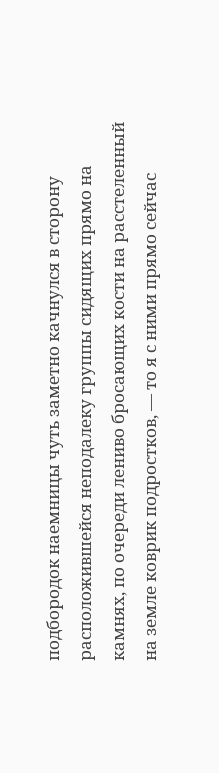подбородок наемницы чуть заметно качнулся в сторону расположившейся неподалеку группы сидящих прямо на камнях, по очереди лениво бросающих кости на расстеленный на земле коврик подростков, — то я с ними прямо сейчас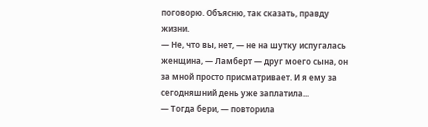поговорю. Объясню, так сказать, правду жизни.
— Не, что вы, нет, — не на шутку испугалась женщина, — Ламберт — друг моего сына, он за мной просто присматривает. И я ему за сегодняшний день уже заплатила...
— Тогда бери, — повторила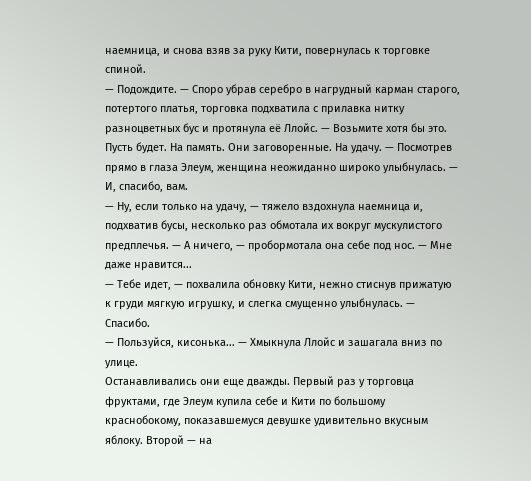наемница, и снова взяв за руку Кити, повернулась к торговке спиной.
— Подождите. — Споро убрав серебро в нагрудный карман старого, потертого платья, торговка подхватила с прилавка нитку разноцветных бус и протянула её Ллойс. — Возьмите хотя бы это. Пусть будет. На память. Они заговоренные. На удачу. — Посмотрев прямо в глаза Элеум, женщина неожиданно широко улыбнулась. — И, спасибо, вам.
— Ну, если только на удачу, — тяжело вздохнула наемница и, подхватив бусы, несколько раз обмотала их вокруг мускулистого предплечья. — А ничего, — пробормотала она себе под нос. — Мне даже нравится...
— Тебе идет, — похвалила обновку Кити, нежно стиснув прижатую к груди мягкую игрушку, и слегка смущенно улыбнулась. — Спасибо.
— Пользуйся, кисонька... — Хмыкнула Ллойс и зашагала вниз по улице.
Останавливались они еще дважды. Первый раз у торговца фруктами, где Элеум купила себе и Кити по большому краснобокому, показавшемуся девушке удивительно вкусным яблоку. Второй — на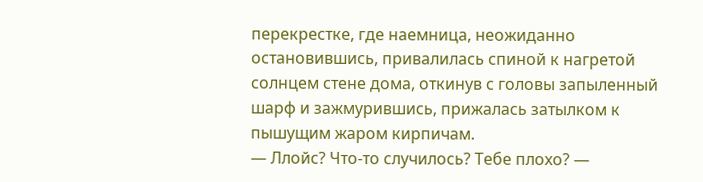перекрестке, где наемница, неожиданно остановившись, привалилась спиной к нагретой солнцем стене дома, откинув с головы запыленный шарф и зажмурившись, прижалась затылком к пышущим жаром кирпичам.
— Ллойс? Что-то случилось? Тебе плохо? —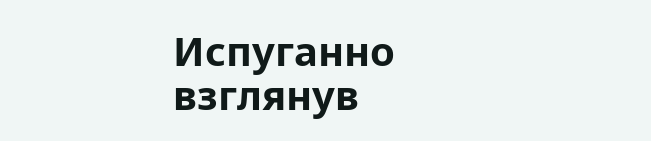Испуганно взглянув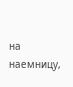на наемницу,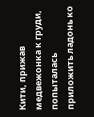Кити, прижав медвежонка к груди, попыталась приложить ладонь ко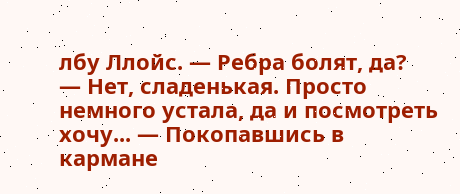лбу Ллойс. — Ребра болят, да?
— Нет, сладенькая. Просто немного устала, да и посмотреть хочу... — Покопавшись в кармане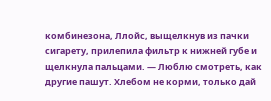комбинезона, Ллойс, выщелкнув из пачки сигарету, прилепила фильтр к нижней губе и щелкнула пальцами. — Люблю смотреть, как другие пашут. Хлебом не корми, только дай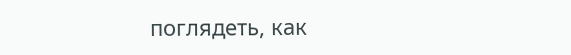поглядеть, как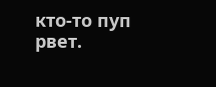кто-то пуп рвет.